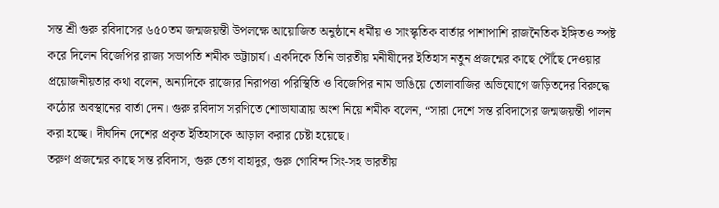সন্ত শ্রী গুরু রবিদাসের ৬৫০তম জন্মজয়ন্তী উপলক্ষে আয়োজিত অনুষ্ঠানে ধর্মীয় ও সাংস্কৃতিক বার্তার পাশাপাশি রাজনৈতিক ইঙ্গিতও স্পষ্ট করে দিলেন বিজেপির রাজ্য সভাপতি শমীক ভট্টাচার্য। একদিকে তিনি ভারতীয় মনীষীদের ইতিহাস নতুন প্রজন্মের কাছে পৌঁছে দেওয়ার প্রয়োজনীয়তার কথা বলেন, অন্যদিকে রাজ্যের নিরাপত্তা পরিস্থিতি ও বিজেপির নাম ভাঙিয়ে তোলাবাজির অভিযোগে জড়িতদের বিরুদ্ধে কঠোর অবস্থানের বার্তা দেন। গুরু রবিদাস সরণিতে শোভাযাত্রায় অংশ নিয়ে শমীক বলেন, “সারা দেশে সন্ত রবিদাসের জন্মজয়ন্তী পালন করা হচ্ছে। দীর্ঘদিন দেশের প্রকৃত ইতিহাসকে আড়াল করার চেষ্টা হয়েছে।
তরুণ প্রজন্মের কাছে সন্ত রবিদাস, গুরু তেগ বাহাদুর, গুরু গোবিন্দ সিং-সহ ভারতীয়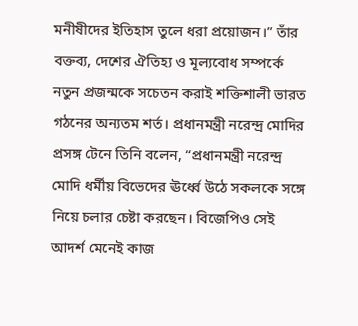মনীষীদের ইতিহাস তুলে ধরা প্রয়োজন।” তাঁর বক্তব্য, দেশের ঐতিহ্য ও মূল্যবোধ সম্পর্কে নতুন প্রজন্মকে সচেতন করাই শক্তিশালী ভারত গঠনের অন্যতম শর্ত। প্রধানমন্ত্রী নরেন্দ্র মোদির প্রসঙ্গ টেনে তিনি বলেন, “প্রধানমন্ত্রী নরেন্দ্র মোদি ধর্মীয় বিভেদের ঊর্ধ্বে উঠে সকলকে সঙ্গে নিয়ে চলার চেষ্টা করছেন। বিজেপিও সেই আদর্শ মেনেই কাজ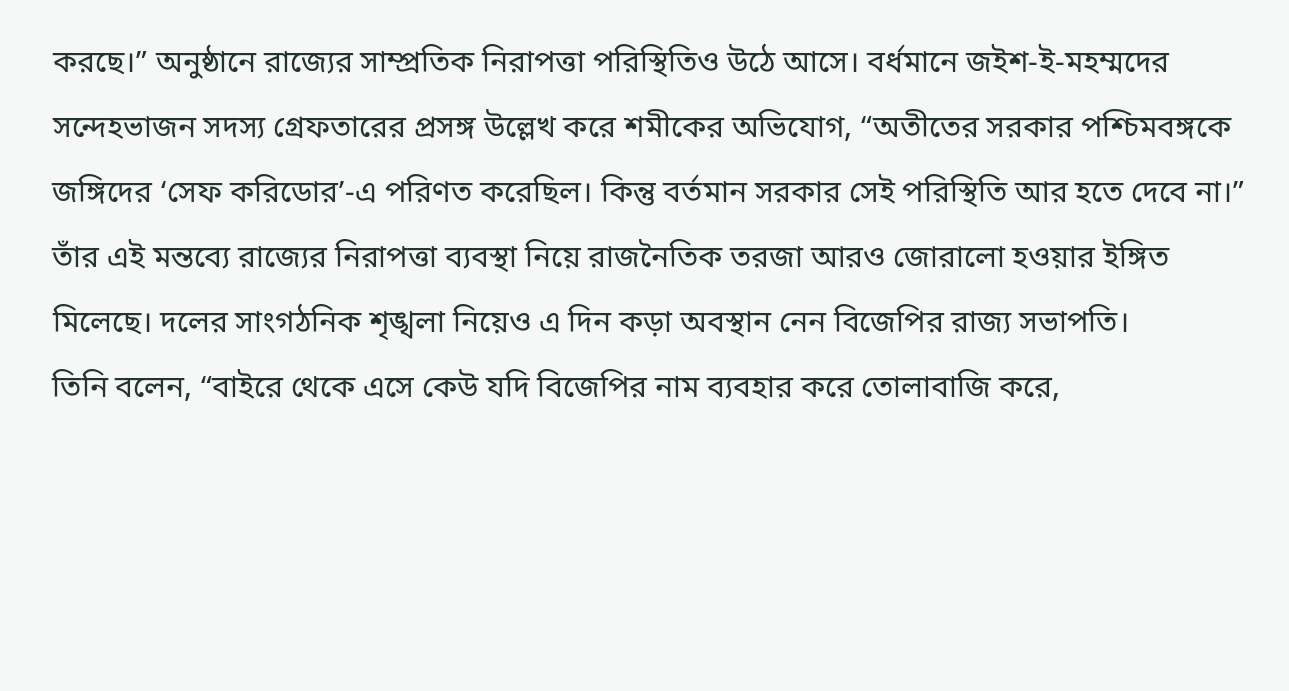করছে।” অনুষ্ঠানে রাজ্যের সাম্প্রতিক নিরাপত্তা পরিস্থিতিও উঠে আসে। বর্ধমানে জইশ-ই-মহম্মদের সন্দেহভাজন সদস্য গ্রেফতারের প্রসঙ্গ উল্লেখ করে শমীকের অভিযোগ, “অতীতের সরকার পশ্চিমবঙ্গকে জঙ্গিদের ‘সেফ করিডোর’-এ পরিণত করেছিল। কিন্তু বর্তমান সরকার সেই পরিস্থিতি আর হতে দেবে না।” তাঁর এই মন্তব্যে রাজ্যের নিরাপত্তা ব্যবস্থা নিয়ে রাজনৈতিক তরজা আরও জোরালো হওয়ার ইঙ্গিত মিলেছে। দলের সাংগঠনিক শৃঙ্খলা নিয়েও এ দিন কড়া অবস্থান নেন বিজেপির রাজ্য সভাপতি।
তিনি বলেন, “বাইরে থেকে এসে কেউ যদি বিজেপির নাম ব্যবহার করে তোলাবাজি করে,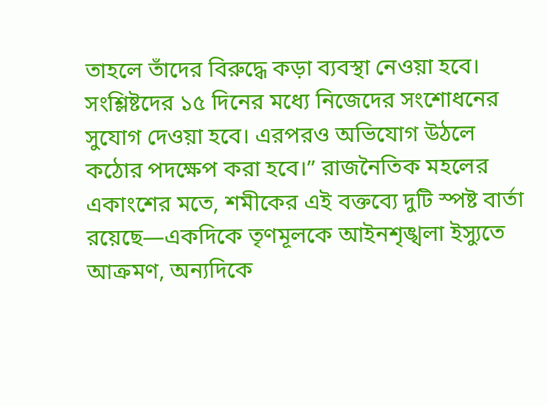তাহলে তাঁদের বিরুদ্ধে কড়া ব্যবস্থা নেওয়া হবে। সংশ্লিষ্টদের ১৫ দিনের মধ্যে নিজেদের সংশোধনের সুযোগ দেওয়া হবে। এরপরও অভিযোগ উঠলে কঠোর পদক্ষেপ করা হবে।” রাজনৈতিক মহলের একাংশের মতে, শমীকের এই বক্তব্যে দুটি স্পষ্ট বার্তা রয়েছে—একদিকে তৃণমূলকে আইনশৃঙ্খলা ইস্যুতে আক্রমণ, অন্যদিকে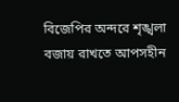বিজেপির অন্দরে শৃঙ্খলা বজায় রাখতে আপসহীন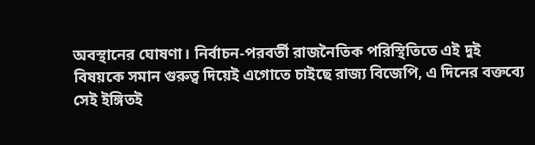অবস্থানের ঘোষণা। নির্বাচন-পরবর্তী রাজনৈতিক পরিস্থিতিতে এই দুই বিষয়কে সমান গুরুত্ব দিয়েই এগোতে চাইছে রাজ্য বিজেপি, এ দিনের বক্তব্যে সেই ইঙ্গিতই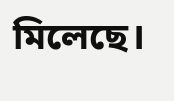মিলেছে।